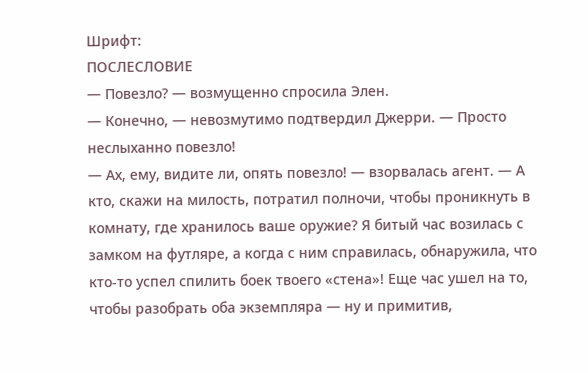Шрифт:
ПОСЛЕСЛОВИЕ
— Повезло? — возмущенно спросила Элен.
— Конечно, — невозмутимо подтвердил Джерри. — Просто неслыханно повезло!
— Ах, ему, видите ли, опять повезло! — взорвалась агент. — А кто, скажи на милость, потратил полночи, чтобы проникнуть в комнату, где хранилось ваше оружие? Я битый час возилась с замком на футляре, а когда с ним справилась, обнаружила, что кто-то успел спилить боек твоего «стена»! Еще час ушел на то, чтобы разобрать оба экземпляра — ну и примитив,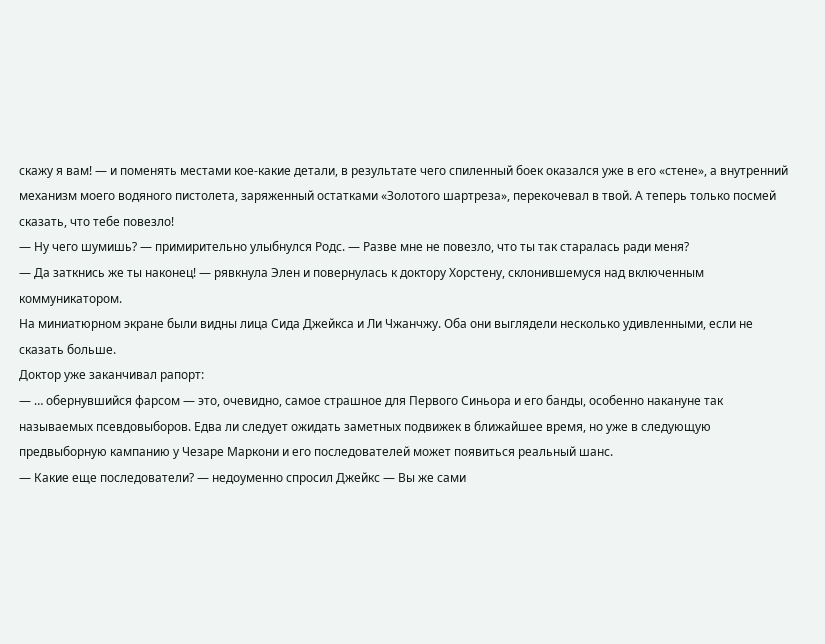скажу я вам! — и поменять местами кое-какие детали, в результате чего спиленный боек оказался уже в его «стене», а внутренний механизм моего водяного пистолета, заряженный остатками «Золотого шартреза», перекочевал в твой. А теперь только посмей сказать, что тебе повезло!
— Ну чего шумишь? — примирительно улыбнулся Родс. — Разве мне не повезло, что ты так старалась ради меня?
— Да заткнись же ты наконец! — рявкнула Элен и повернулась к доктору Хорстену, склонившемуся над включенным коммуникатором.
На миниатюрном экране были видны лица Сида Джейкса и Ли Чжанчжу. Оба они выглядели несколько удивленными, если не сказать больше.
Доктор уже заканчивал рапорт:
— … обернувшийся фарсом — это, очевидно, самое страшное для Первого Синьора и его банды, особенно накануне так называемых псевдовыборов. Едва ли следует ожидать заметных подвижек в ближайшее время, но уже в следующую предвыборную кампанию у Чезаре Маркони и его последователей может появиться реальный шанс.
— Какие еще последователи? — недоуменно спросил Джейкс — Вы же сами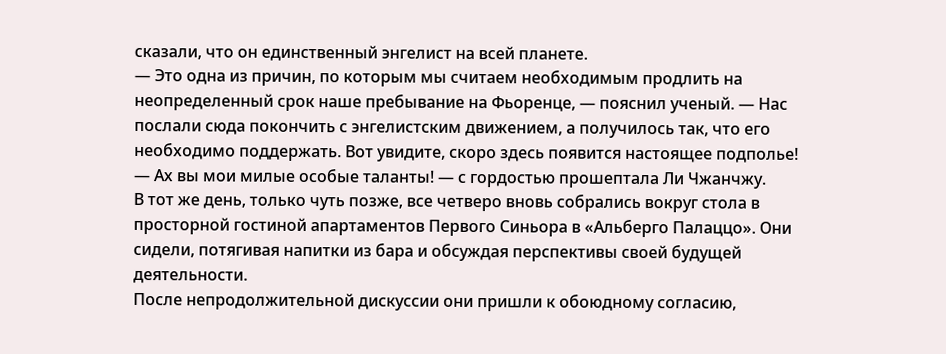сказали, что он единственный энгелист на всей планете.
— Это одна из причин, по которым мы считаем необходимым продлить на неопределенный срок наше пребывание на Фьоренце, — пояснил ученый. — Нас послали сюда покончить с энгелистским движением, а получилось так, что его необходимо поддержать. Вот увидите, скоро здесь появится настоящее подполье!
— Ах вы мои милые особые таланты! — с гордостью прошептала Ли Чжанчжу.
В тот же день, только чуть позже, все четверо вновь собрались вокруг стола в просторной гостиной апартаментов Первого Синьора в «Альберго Палаццо». Они сидели, потягивая напитки из бара и обсуждая перспективы своей будущей деятельности.
После непродолжительной дискуссии они пришли к обоюдному согласию,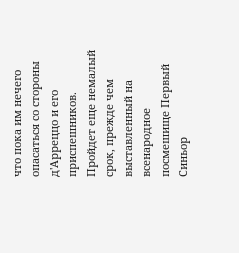что пока им нечего опасаться со стороны д'Арреццо и его приспешников. Пройдет еще немалый срок, прежде чем выставленный на всенародное посмешище Первый Синьор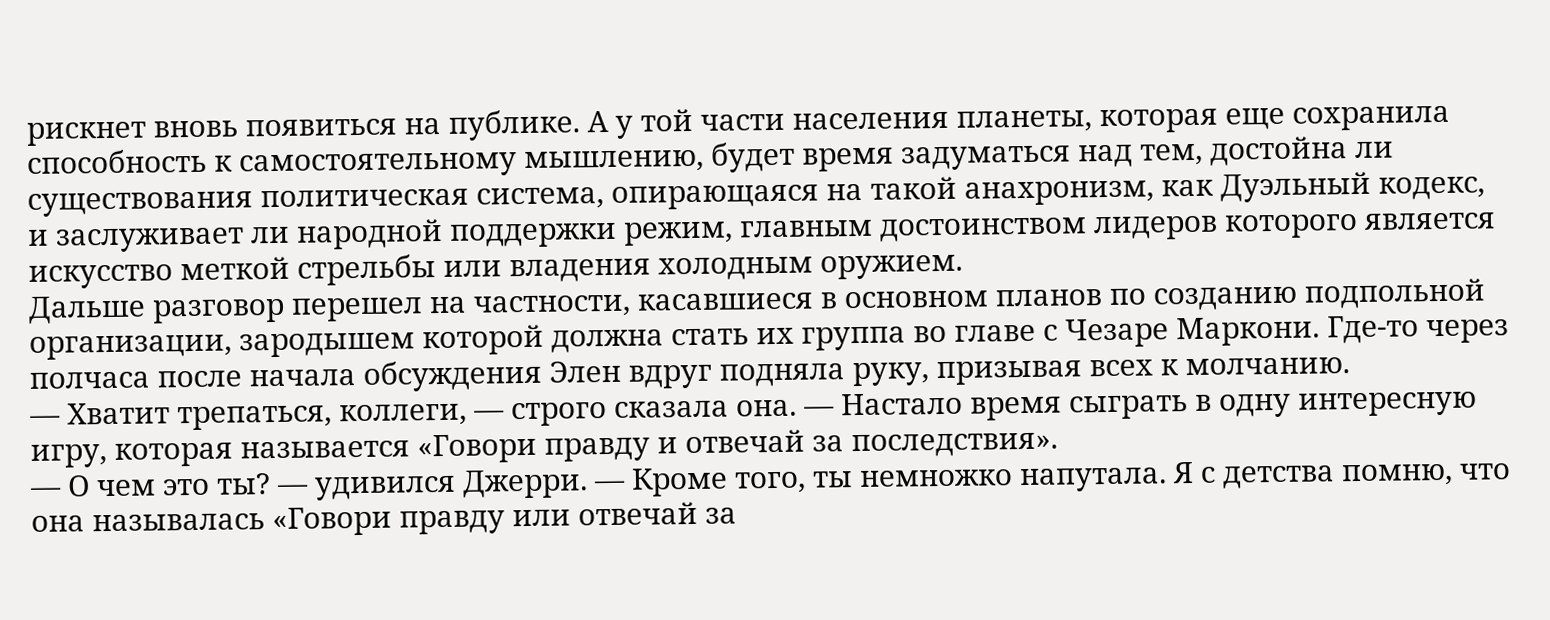рискнет вновь появиться на публике. А у той части населения планеты, которая еще сохранила способность к самостоятельному мышлению, будет время задуматься над тем, достойна ли существования политическая система, опирающаяся на такой анахронизм, как Дуэльный кодекс, и заслуживает ли народной поддержки режим, главным достоинством лидеров которого является искусство меткой стрельбы или владения холодным оружием.
Дальше разговор перешел на частности, касавшиеся в основном планов по созданию подпольной организации, зародышем которой должна стать их группа во главе с Чезаре Маркони. Где-то через полчаса после начала обсуждения Элен вдруг подняла руку, призывая всех к молчанию.
— Хватит трепаться, коллеги, — строго сказала она. — Настало время сыграть в одну интересную игру, которая называется «Говори правду и отвечай за последствия».
— О чем это ты? — удивился Джерри. — Кроме того, ты немножко напутала. Я с детства помню, что она называлась «Говори правду или отвечай за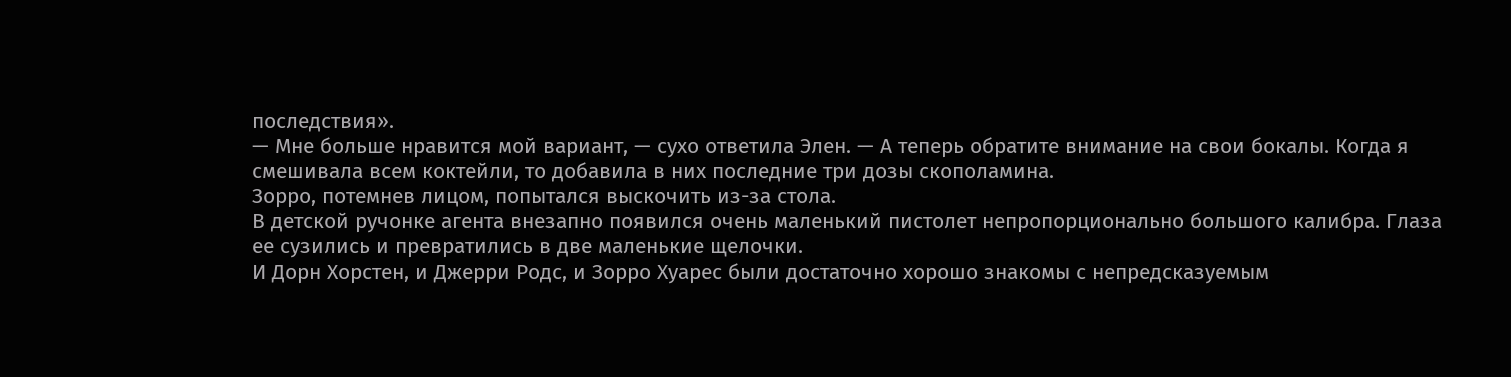последствия».
— Мне больше нравится мой вариант, — сухо ответила Элен. — А теперь обратите внимание на свои бокалы. Когда я смешивала всем коктейли, то добавила в них последние три дозы скополамина.
Зорро, потемнев лицом, попытался выскочить из-за стола.
В детской ручонке агента внезапно появился очень маленький пистолет непропорционально большого калибра. Глаза ее сузились и превратились в две маленькие щелочки.
И Дорн Хорстен, и Джерри Родс, и Зорро Хуарес были достаточно хорошо знакомы с непредсказуемым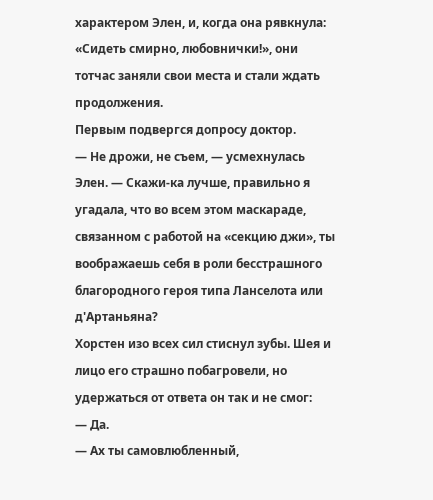характером Элен, и, когда она рявкнула: «Сидеть смирно, любовнички!», они тотчас заняли свои места и стали ждать продолжения.
Первым подвергся допросу доктор.
— Не дрожи, не съем, — усмехнулась Элен. — Скажи-ка лучше, правильно я угадала, что во всем этом маскараде, связанном с работой на «секцию джи», ты воображаешь себя в роли бесстрашного благородного героя типа Ланселота или д'Артаньяна?
Хорстен изо всех сил стиснул зубы. Шея и лицо его страшно побагровели, но удержаться от ответа он так и не смог:
— Да.
— Ах ты самовлюбленный,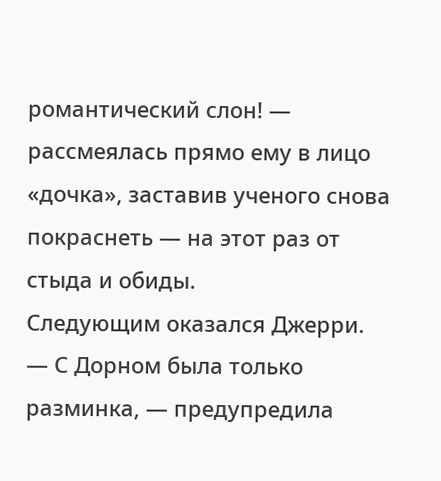романтический слон! — рассмеялась прямо ему в лицо «дочка», заставив ученого снова покраснеть — на этот раз от стыда и обиды.
Следующим оказался Джерри.
— С Дорном была только разминка, — предупредила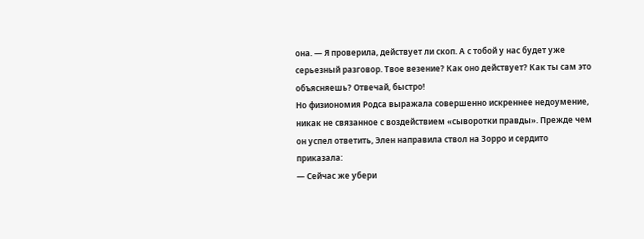она. — Я проверила, действует ли скоп. А с тобой у нас будет уже серьезный разговор. Твое везение? Как оно действует? Как ты сам это объясняешь? Отвечай, быстро!
Но физиономия Родса выражала совершенно искреннее недоумение, никак не связанное с воздействием «сыворотки правды». Прежде чем он успел ответить, Элен направила ствол на Зорро и сердито приказала:
— Сейчас же убери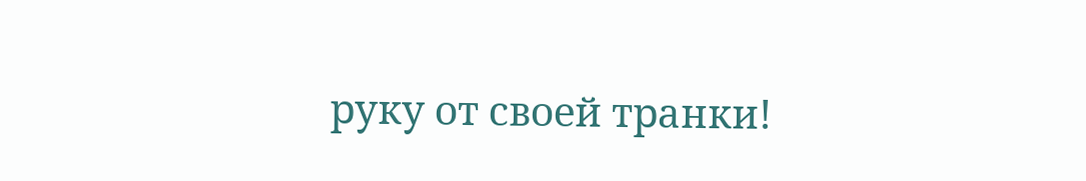руку от своей транки!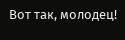Вот так, молодец!